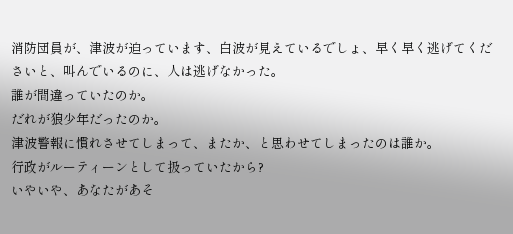消防団員が、津波が迫っています、白波が見えているでしょ、早く早く逃げてくださいと、叫んでいるのに、人は逃げなかった。
誰が間違っていたのか。
だれが狼少年だったのか。
津波警報に慣れさせてしまって、またか、と思わせてしまったのは誰か。
行政がルーティーンとして扱っていたから?
いやいや、あなたがあそ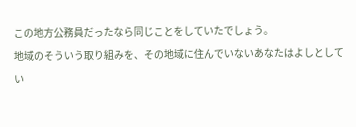この地方公務員だったなら同じことをしていたでしょう。
地域のそういう取り組みを、その地域に住んでいないあなたはよしとしてい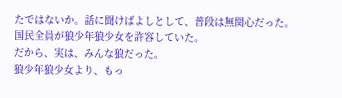たではないか。話に聞けばよしとして、普段は無関心だった。
国民全員が狼少年狼少女を許容していた。
だから、実は、みんな狼だった。
狼少年狼少女より、もっ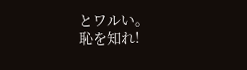とワルい。
恥を知れ!